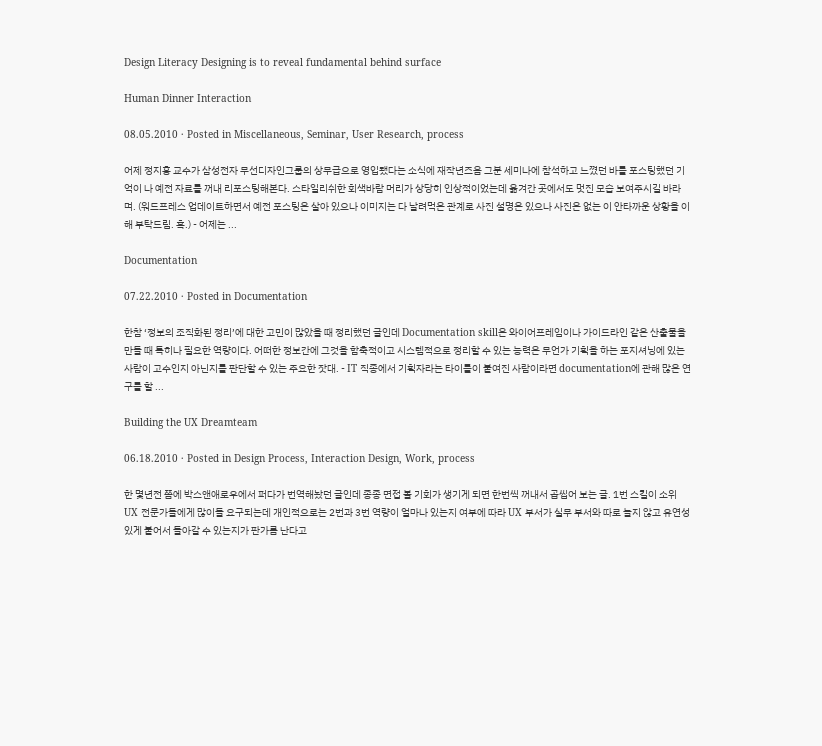Design Literacy Designing is to reveal fundamental behind surface

Human Dinner Interaction

08.05.2010 · Posted in Miscellaneous, Seminar, User Research, process

어제 정지홍 교수가 삼성전자 무선디자인그룹의 상무급으로 영입됐다는 소식에 재작년즈음 그분 세미나에 참석하고 느꼈던 바를 포스팅했던 기억이 나 예전 자료를 꺼내 리포스팅해본다. 스타일리쉬한 회색바람 머리가 상당히 인상적이었는데 옮겨간 곳에서도 멋진 모습 보여주시길 바라며. (워드프레스 업데이트하면서 예전 포스팅은 살아 있으나 이미지는 다 날려먹은 관계로 사진 설명은 있으나 사진은 없는 이 안타까운 상황을 이해 부탁드림. 흑.) - 어제는 ...

Documentation

07.22.2010 · Posted in Documentation

한참 ‘정보의 조직화된 정리’에 대한 고민이 많았을 때 정리했던 글인데 Documentation skill은 와이어프레임이나 가이드라인 같은 산출물을 만들 때 특히나 필요한 역량이다. 어떠한 정보간에 그것을 함축적이고 시스템적으로 정리할 수 있는 능력은 무언가 기획을 하는 포지셔닝에 있는 사람이 고수인지 아닌지를 판단할 수 있는 주요한 잣대. - IT 직종에서 기획자라는 타이틀이 붙여진 사람이라면 documentation에 관해 많은 연구를 할 ...

Building the UX Dreamteam

06.18.2010 · Posted in Design Process, Interaction Design, Work, process

한 몇년전 쯤에 박스앤애로우에서 퍼다가 번역해놨던 글인데 종종 면접 볼 기회가 생기게 되면 한번씩 꺼내서 곱씹어 보는 글. 1번 스킬이 소위 UX 전문가들에게 많이들 요구되는데 개인적으로는 2번과 3번 역량이 얼마나 있는지 여부에 따라 UX 부서가 실무 부서와 따로 놀지 않고 유연성있게 붙어서 돌아갈 수 있는지가 판가름 난다고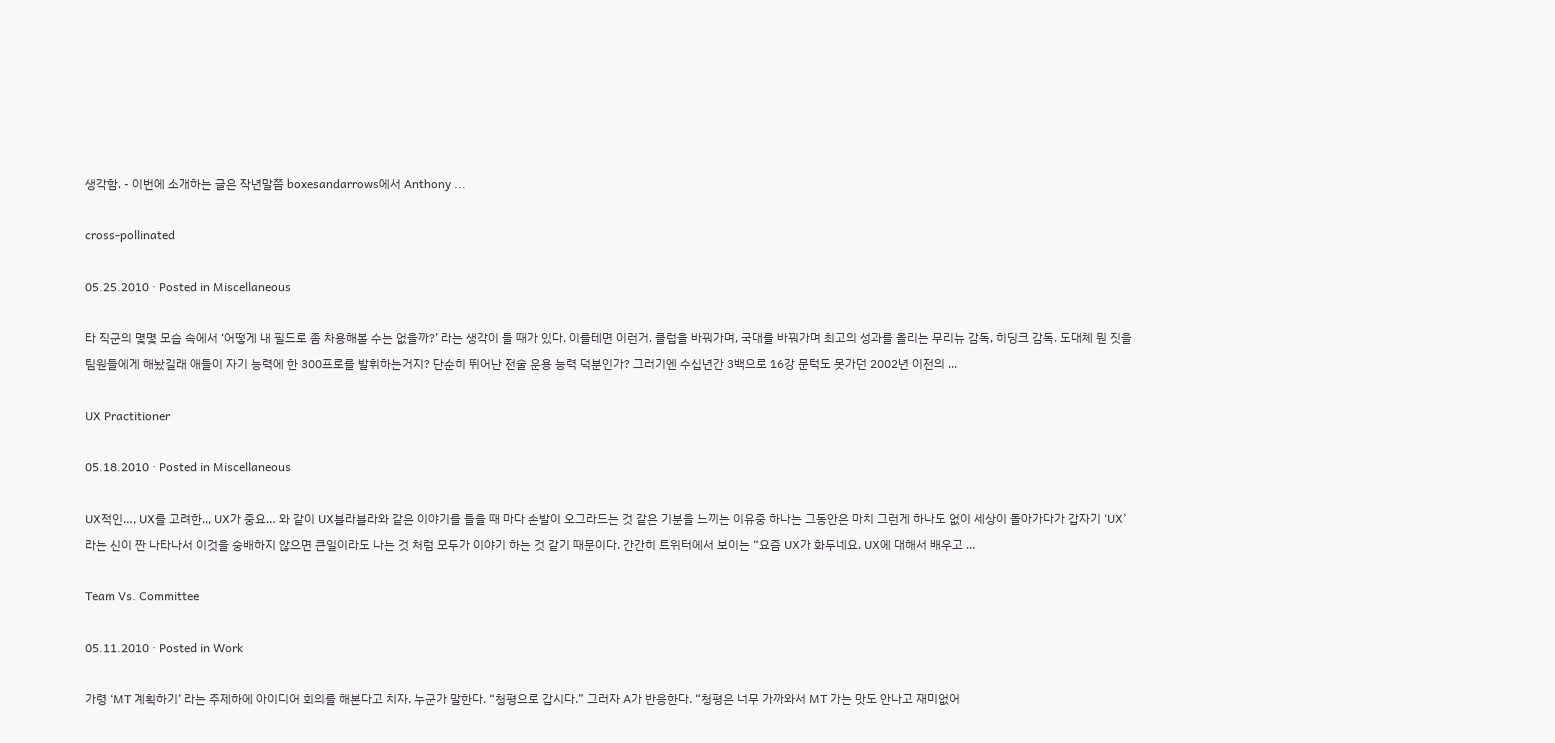생각함. - 이번에 소개하는 글은 작년말쯤 boxesandarrows에서 Anthony ...

cross-pollinated

05.25.2010 · Posted in Miscellaneous

타 직군의 몇몇 모습 속에서 ‘어떻게 내 필드로 좀 차용해볼 수는 없을까?’ 라는 생각이 들 때가 있다. 이를테면 이런거. 클럽을 바꿔가며, 국대를 바꿔가며 최고의 성과를 올리는 무리뉴 감독, 히딩크 감독. 도대체 뭔 짓을 팀원들에게 해놨길래 애들이 자기 능력에 한 300프로를 발휘하는거지? 단순히 뛰어난 전술 운용 능력 덕분인가? 그러기엔 수십년간 3백으로 16강 문턱도 못가던 2002년 이전의 ...

UX Practitioner

05.18.2010 · Posted in Miscellaneous

UX적인…, UX를 고려한.., UX가 중요… 와 같이 UX블라블라와 같은 이야기를 들을 때 마다 손발이 오그라드는 것 같은 기분을 느끼는 이유중 하나는 그동안은 마치 그런게 하나도 없이 세상이 돌아가다가 갑자기 ‘UX’라는 신이 짠 나타나서 이것을 숭배하지 않으면 큰일이라도 나는 것 처럼 모두가 이야기 하는 것 같기 때문이다. 간간히 트위터에서 보이는 “요즘 UX가 화두네요. UX에 대해서 배우고 ...

Team Vs. Committee

05.11.2010 · Posted in Work

가령 ‘MT 계획하기’ 라는 주제하에 아이디어 회의를 해본다고 치자. 누군가 말한다. “청평으로 갑시다.” 그러자 A가 반응한다. “청평은 너무 가까와서 MT 가는 맛도 안나고 재미없어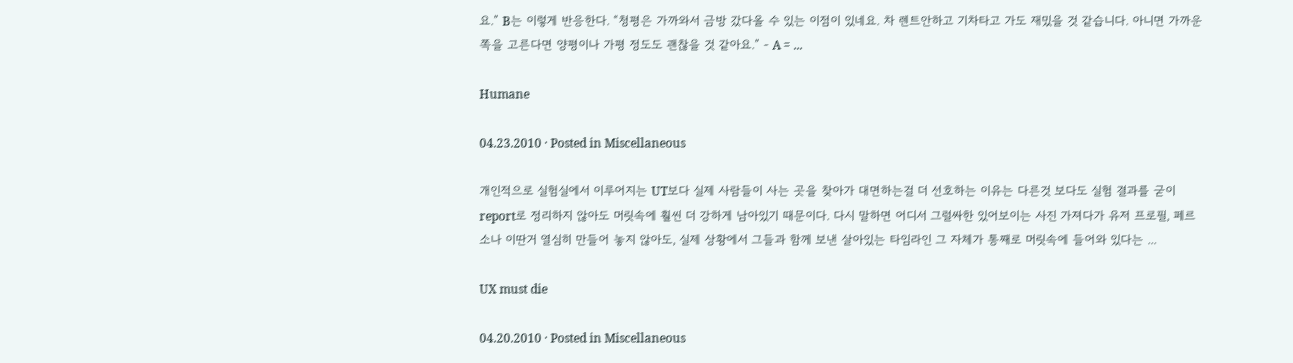요.” B는 이렇게 반응한다. “청평은 가까와서 금방 갔다올 수 있는 이점이 있네요. 차 렌트안하고 기차타고 가도 재밌을 것 같습니다. 아니면 가까운 쪽을 고른다면 양평이나 가평 정도도 괜찮을 것 같아요.” - A = ...

Humane

04.23.2010 · Posted in Miscellaneous

개인적으로 실험실에서 이루어지는 UT보다 실제 사람들이 사는 곳을 찾아가 대면하는걸 더 선호하는 이유는 다른것 보다도 실험 결과를 굳이 report로 정리하지 않아도 머릿속에 훨씬 더 강하게 남아있기 때문이다. 다시 말하면 어디서 그럴싸한 있어보이는 사진 가져다가 유저 프로필, 페르소나 이딴거 열심히 만들어 놓지 않아도, 실제 상황에서 그들과 함께 보낸 살아있는 타임라인 그 자체가 통째로 머릿속에 들어와 있다는 ...

UX must die

04.20.2010 · Posted in Miscellaneous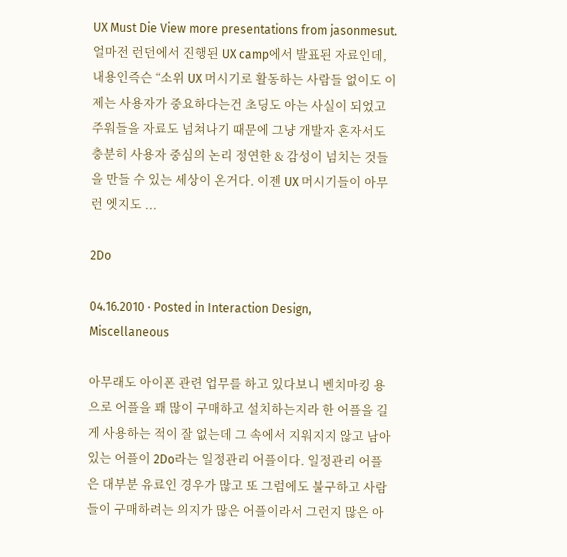UX Must Die View more presentations from jasonmesut. 얼마전 런던에서 진행된 UX camp에서 발표된 자료인데, 내용인즉슨 “소위 UX 머시기로 활동하는 사람들 없이도 이제는 사용자가 중요하다는건 초딩도 아는 사실이 되었고 주워들을 자료도 넘쳐나기 때문에 그냥 개발자 혼자서도 충분히 사용자 중심의 논리 정연한 & 감성이 넘치는 것들을 만들 수 있는 세상이 온거다. 이젠 UX 머시기들이 아무런 엣지도 ...

2Do

04.16.2010 · Posted in Interaction Design, Miscellaneous

아무래도 아이폰 관련 업무를 하고 있다보니 벤치마킹 용으로 어플을 꽤 많이 구매하고 설치하는지라 한 어플을 길게 사용하는 적이 잘 없는데 그 속에서 지워지지 않고 남아있는 어플이 2Do라는 일정관리 어플이다. 일정관리 어플은 대부분 유료인 경우가 많고 또 그럼에도 불구하고 사람들이 구매하려는 의지가 많은 어플이라서 그런지 많은 아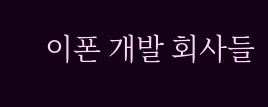이폰 개발 회사들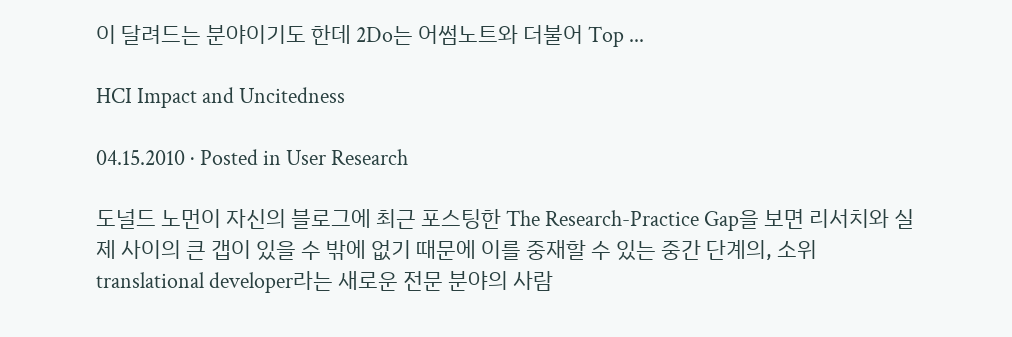이 달려드는 분야이기도 한데 2Do는 어썸노트와 더불어 Top ...

HCI Impact and Uncitedness

04.15.2010 · Posted in User Research

도널드 노먼이 자신의 블로그에 최근 포스팅한 The Research-Practice Gap을 보면 리서치와 실제 사이의 큰 갭이 있을 수 밖에 없기 때문에 이를 중재할 수 있는 중간 단계의, 소위 translational developer라는 새로운 전문 분야의 사람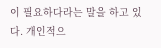이 필요하다라는 말을 하고 있다. 개인적으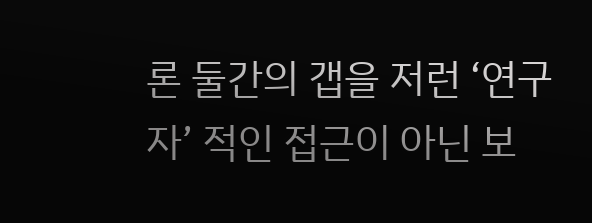론 둘간의 갭을 저런 ‘연구자’ 적인 접근이 아닌 보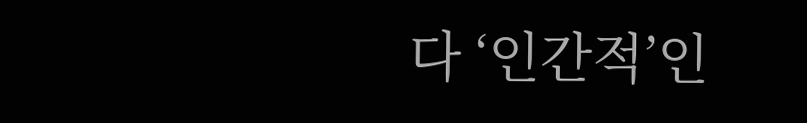다 ‘인간적’인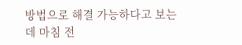방법으로 해결 가능하다고 보는데 마침 전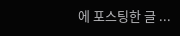에 포스팅한 글 ...